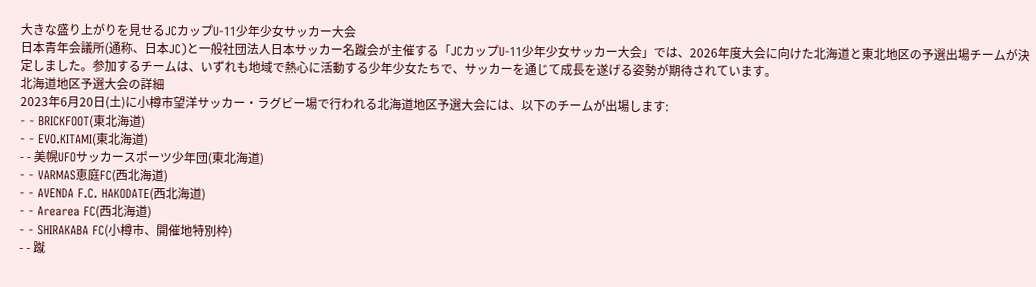大きな盛り上がりを見せるJCカップU-11少年少女サッカー大会
日本青年会議所(通称、日本JC)と一般社団法人日本サッカー名蹴会が主催する「JCカップU-11少年少女サッカー大会」では、2026年度大会に向けた北海道と東北地区の予選出場チームが決定しました。参加するチームは、いずれも地域で熱心に活動する少年少女たちで、サッカーを通じて成長を遂げる姿勢が期待されています。
北海道地区予選大会の詳細
2023年6月20日(土)に小樽市望洋サッカー・ラグビー場で行われる北海道地区予選大会には、以下のチームが出場します:
- - BRICKFOOT(東北海道)
- - EVO.KITAMI(東北海道)
- - 美幌UFOサッカースポーツ少年団(東北海道)
- - VARMAS恵庭FC(西北海道)
- - AVENDA F.C. HAKODATE(西北海道)
- - Arearea FC(西北海道)
- - SHIRAKABA FC(小樽市、開催地特別枠)
- - 蹴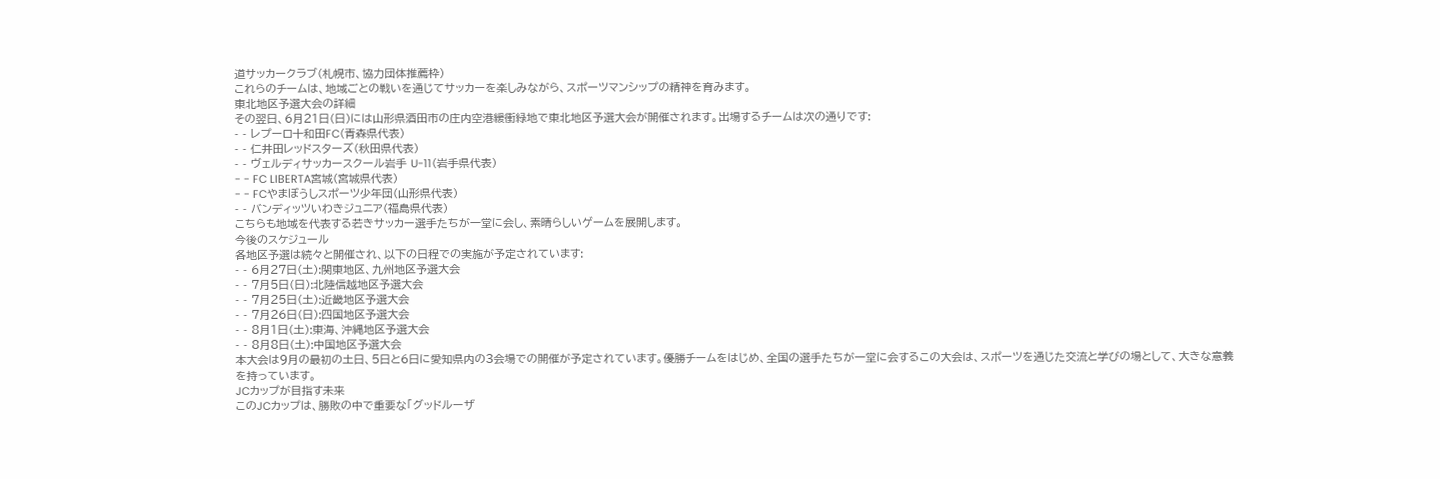道サッカークラブ(札幌市、協力団体推薦枠)
これらのチームは、地域ごとの戦いを通じてサッカーを楽しみながら、スポーツマンシップの精神を育みます。
東北地区予選大会の詳細
その翌日、6月21日(日)には山形県酒田市の庄内空港緩衝緑地で東北地区予選大会が開催されます。出場するチームは次の通りです:
- - レプーロ十和田FC(青森県代表)
- - 仁井田レッドスターズ(秋田県代表)
- - ヴェルディサッカースクール岩手 U-11(岩手県代表)
- - FC LIBERTA宮城(宮城県代表)
- - FCやまぼうしスポーツ少年団(山形県代表)
- - バンディッツいわきジュニア(福島県代表)
こちらも地域を代表する若きサッカー選手たちが一堂に会し、素晴らしいゲームを展開します。
今後のスケジュール
各地区予選は続々と開催され、以下の日程での実施が予定されています:
- - 6月27日(土):関東地区、九州地区予選大会
- - 7月5日(日):北陸信越地区予選大会
- - 7月25日(土):近畿地区予選大会
- - 7月26日(日):四国地区予選大会
- - 8月1日(土):東海、沖縄地区予選大会
- - 8月8日(土):中国地区予選大会
本大会は9月の最初の土日、5日と6日に愛知県内の3会場での開催が予定されています。優勝チームをはじめ、全国の選手たちが一堂に会するこの大会は、スポーツを通じた交流と学びの場として、大きな意義を持っています。
JCカップが目指す未来
このJCカップは、勝敗の中で重要な「グッドルーザ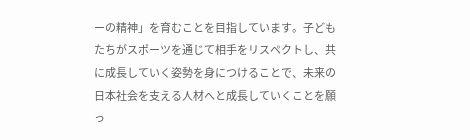ーの精神」を育むことを目指しています。子どもたちがスポーツを通じて相手をリスペクトし、共に成長していく姿勢を身につけることで、未来の日本社会を支える人材へと成長していくことを願っ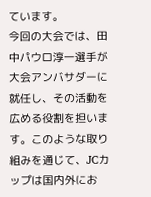ています。
今回の大会では、田中パウロ淳一選手が大会アンバサダーに就任し、その活動を広める役割を担います。このような取り組みを通じて、JCカップは国内外にお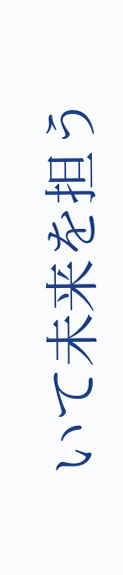いて未来を担う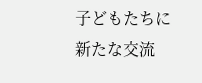子どもたちに新たな交流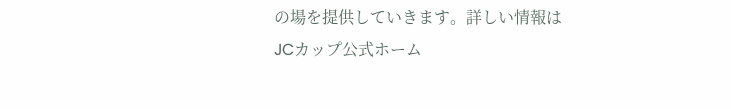の場を提供していきます。詳しい情報は
JCカップ公式ホーム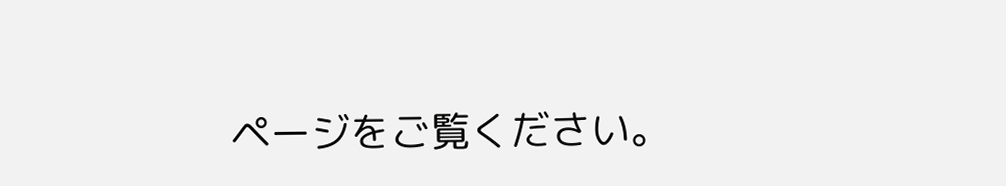ページをご覧ください。